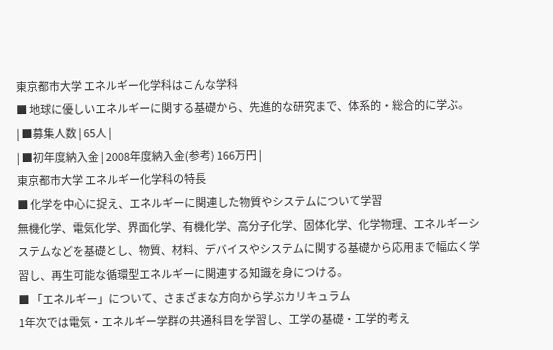東京都市大学 エネルギー化学科はこんな学科
■ 地球に優しいエネルギーに関する基礎から、先進的な研究まで、体系的・総合的に学ぶ。
| ■募集人数 | 65人 |
| ■初年度納入金 | 2008年度納入金(参考) 166万円 |
東京都市大学 エネルギー化学科の特長
■ 化学を中心に捉え、エネルギーに関連した物質やシステムについて学習
無機化学、電気化学、界面化学、有機化学、高分子化学、固体化学、化学物理、エネルギーシステムなどを基礎とし、物質、材料、デバイスやシステムに関する基礎から応用まで幅広く学習し、再生可能な循環型エネルギーに関連する知識を身につける。
■ 「エネルギー」について、さまざまな方向から学ぶカリキュラム
1年次では電気・エネルギー学群の共通科目を学習し、工学の基礎・工学的考え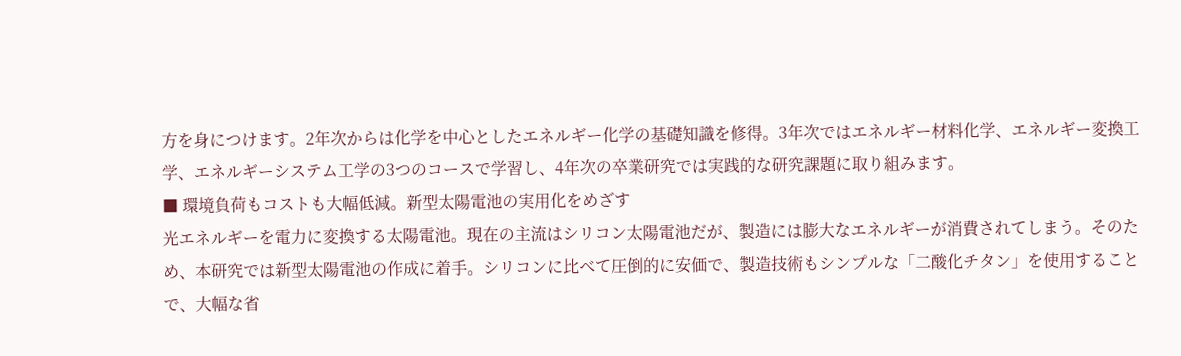方を身につけます。2年次からは化学を中心としたエネルギー化学の基礎知識を修得。3年次ではエネルギー材料化学、エネルギー変換工学、エネルギーシステム工学の3つのコースで学習し、4年次の卒業研究では実践的な研究課題に取り組みます。
■ 環境負荷もコストも大幅低減。新型太陽電池の実用化をめざす
光エネルギーを電力に変換する太陽電池。現在の主流はシリコン太陽電池だが、製造には膨大なエネルギーが消費されてしまう。そのため、本研究では新型太陽電池の作成に着手。シリコンに比べて圧倒的に安価で、製造技術もシンプルな「二酸化チタン」を使用することで、大幅な省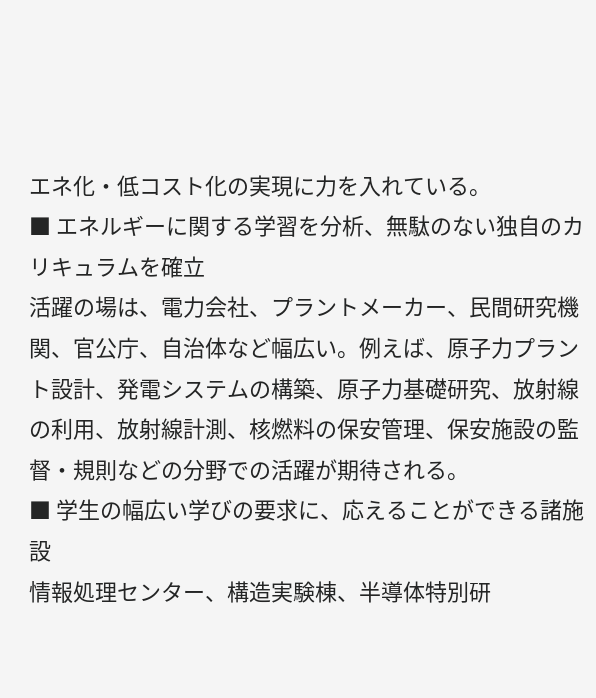エネ化・低コスト化の実現に力を入れている。
■ エネルギーに関する学習を分析、無駄のない独自のカリキュラムを確立
活躍の場は、電力会社、プラントメーカー、民間研究機関、官公庁、自治体など幅広い。例えば、原子力プラント設計、発電システムの構築、原子力基礎研究、放射線の利用、放射線計測、核燃料の保安管理、保安施設の監督・規則などの分野での活躍が期待される。
■ 学生の幅広い学びの要求に、応えることができる諸施設
情報処理センター、構造実験棟、半導体特別研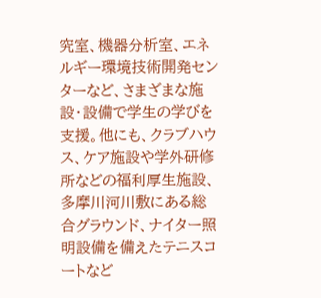究室、機器分析室、エネルギー環境技術開発センターなど、さまざまな施設・設備で学生の学びを支援。他にも、クラブハウス、ケア施設や学外研修所などの福利厚生施設、多摩川河川敷にある総合グラウンド、ナイター照明設備を備えたテニスコートなど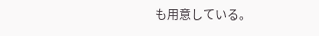も用意している。